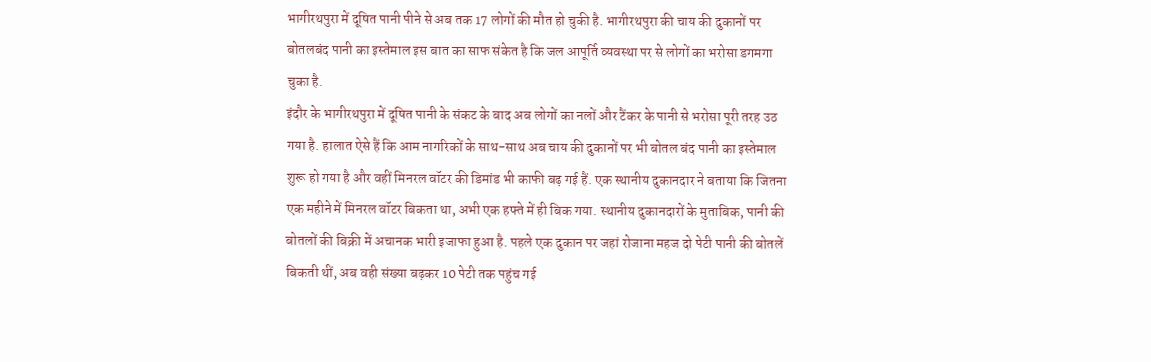भागीरथपुरा में दूषित पानी पीने से अब तक 17 लोगों की मौत हो चुकी है. भागीरथपुरा की चाय की दुकानों पर बोतलबंद पानी का इस्तेमाल इस बात का साफ संकेत है कि जल आपूर्ति व्यवस्था पर से लोगों का भरोसा डगमगा चुका है.
इंदौर के भागीरथपुरा में दूषित पानी के संकट के बाद अब लोगों का नलों और टैंकर के पानी से भरोसा पूरी तरह उठ गया है. हालात ऐसे हैं कि आम नागरिकों के साथ-साथ अब चाय की दुकानों पर भी बोतल बंद पानी का इस्तेमाल शुरू हो गया है और वहीं मिनरल वॉटर की डिमांड भी काफी बढ़ गई हैं. एक स्थानीय दुकानदार ने बताया कि जितना एक महीने में मिनरल वॉटर बिकता था, अभी एक हफ्ते में ही बिक गया. स्थानीय दुकानदारों के मुताबिक, पानी की बोतलों की बिक्री में अचानक भारी इजाफा हुआ है. पहले एक दुकान पर जहां रोजाना महज दो पेटी पानी की बोतलें बिकती थीं, अब वही संख्या बढ़कर 10 पेटी तक पहुंच गई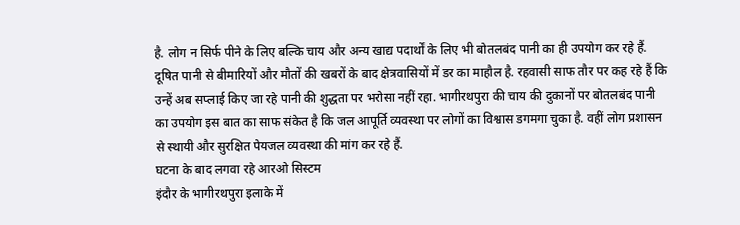है. लोग न सिर्फ पीने के लिए बल्कि चाय और अन्य खाद्य पदार्थों के लिए भी बोतलबंद पानी का ही उपयोग कर रहे हैं.
दूषित पानी से बीमारियों और मौतों की खबरों के बाद क्षेत्रवासियों में डर का माहौल है. रहवासी साफ तौर पर कह रहे हैं कि उन्हें अब सप्लाई किए जा रहे पानी की शुद्धता पर भरोसा नहीं रहा. भागीरथपुरा की चाय की दुकानों पर बोतलबंद पानी का उपयोग इस बात का साफ संकेत है कि जल आपूर्ति व्यवस्था पर लोगों का विश्वास डगमगा चुका है. वहीं लोग प्रशासन से स्थायी और सुरक्षित पेयजल व्यवस्था की मांग कर रहे हैं.
घटना के बाद लगवा रहे आरओ सिस्टम
इंदौर के भागीरथपुरा इलाके में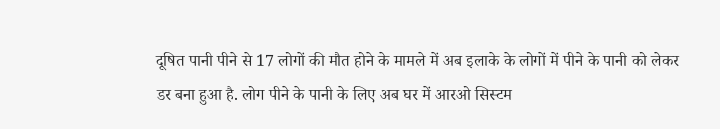दूषित पानी पीने से 17 लोगों की मौत होने के मामले में अब इलाके के लोगों में पीने के पानी को लेकर डर बना हुआ है. लोग पीने के पानी के लिए अब घर में आरओ सिस्टम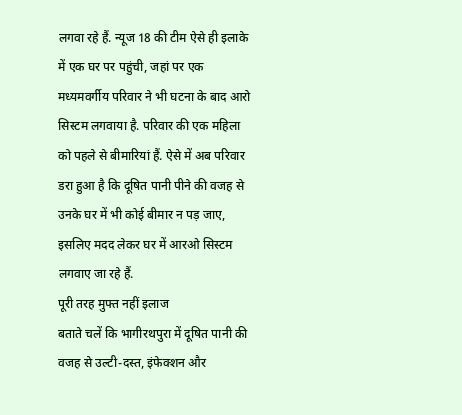लगवा रहे हैं. न्यूज 18 की टीम ऐसे ही इलाके में एक घर पर पहुंची, जहां पर एक मध्यमवर्गीय परिवार ने भी घटना के बाद आरो सिस्टम लगवाया है. परिवार की एक महिला को पहले से बीमारियां हैं. ऐसे में अब परिवार डरा हुआ है कि दूषित पानी पीने की वजह से उनके घर में भी कोई बीमार न पड़ जाए, इसलिए मदद लेकर घर में आरओ सिस्टम लगवाए जा रहे हैं.
पूरी तरह मुफ्त नहीं इलाज
बताते चलें कि भागीरथपुरा में दूषित पानी की वजह से उल्टी-दस्त, इंफेक्शन और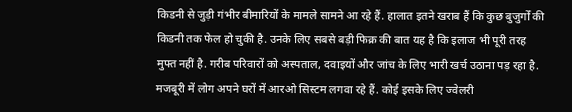किडनी से जुड़ी गंभीर बीमारियों के मामले सामने आ रहे हैं. हालात इतने खराब हैं कि कुछ बुजुर्गों की किडनी तक फेल हो चुकी है. उनके लिए सबसे बड़ी फिक्र की बात यह है कि इलाज भी पूरी तरह मुफ्त नहीं है. गरीब परिवारों को अस्पताल, दवाइयों और जांच के लिए भारी खर्च उठाना पड़ रहा है. मजबूरी में लोग अपने घरों में आरओ सिस्टम लगवा रहे हैं. कोई इसके लिए ज्वेलरी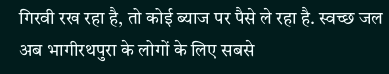गिरवी रख रहा है, तो कोई ब्याज पर पैसे ले रहा है. स्वच्छ जल अब भागीरथपुरा के लोगों के लिए सबसे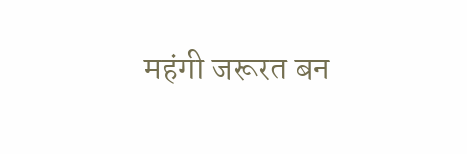महंगी जरूरत बन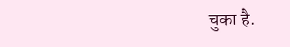चुका है.